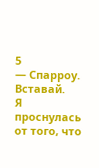5
— Спарроу. Вставай.
Я проснулась от того, что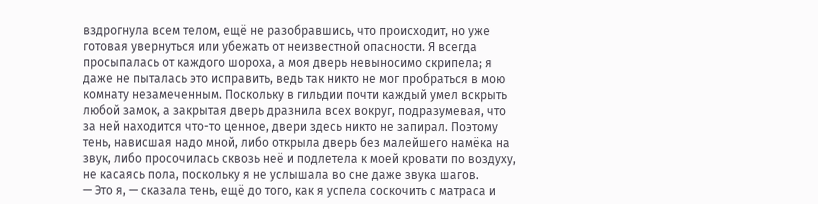вздрогнула всем телом, ещё не разобравшись, что происходит, но уже готовая увернуться или убежать от неизвестной опасности. Я всегда просыпалась от каждого шороха, а моя дверь невыносимо скрипела; я даже не пыталась это исправить, ведь так никто не мог пробраться в мою комнату незамеченным. Поскольку в гильдии почти каждый умел вскрыть любой замок, а закрытая дверь дразнила всех вокруг, подразумевая, что за ней находится что-то ценное, двери здесь никто не запирал. Поэтому тень, нависшая надо мной, либо открыла дверь без малейшего намёка на звук, либо просочилась сквозь неё и подлетела к моей кровати по воздуху, не касаясь пола, поскольку я не услышала во сне даже звука шагов.
— Это я, — сказала тень, ещё до того, как я успела соскочить с матраса и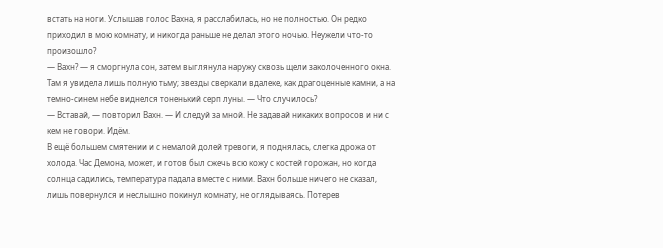встать на ноги. Услышав голос Вахна, я расслабилась, но не полностью. Он редко приходил в мою комнату, и никогда раньше не делал этого ночью. Неужели что-то произошло?
— Вахн? — я сморгнула сон, затем выглянула наружу сквозь щели заколоченного окна. Там я увидела лишь полную тьму; звезды сверкали вдалеке, как драгоценные камни, а на темно-синем небе виднелся тоненький серп луны. — Что случилось?
— Вставай, — повторил Вахн. — И следуй за мной. Не задавай никаких вопросов и ни с кем не говори. Идём.
В ещё большем смятении и с немалой долей тревоги, я поднялась, слегка дрожа от холода. Час Демона, может, и готов был сжечь всю кожу с костей горожан, но когда солнца садились, температура падала вместе с ними. Вахн больше ничего не сказал, лишь повернулся и неслышно покинул комнату, не оглядываясь. Потерев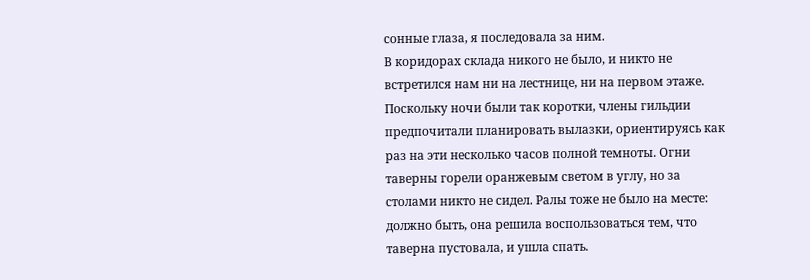сонные глаза, я последовала за ним.
В коридорах склада никого не было, и никто не встретился нам ни на лестнице, ни на первом этаже. Поскольку ночи были так коротки, члены гильдии предпочитали планировать вылазки, ориентируясь как раз на эти несколько часов полной темноты. Огни таверны горели оранжевым светом в углу, но за столами никто не сидел. Ралы тоже не было на месте: должно быть, она решила воспользоваться тем, что таверна пустовала, и ушла спать.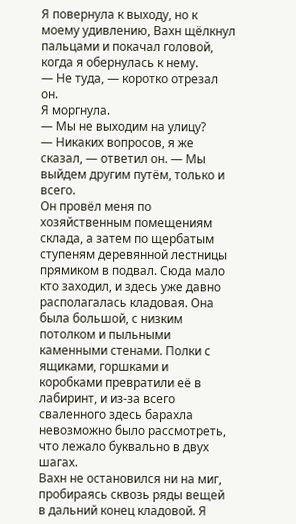Я повернула к выходу, но к моему удивлению, Вахн щёлкнул пальцами и покачал головой, когда я обернулась к нему.
— Не туда, — коротко отрезал он.
Я моргнула.
— Мы не выходим на улицу?
— Никаких вопросов, я же сказал, — ответил он. — Мы выйдем другим путём, только и всего.
Он провёл меня по хозяйственным помещениям склада, а затем по щербатым ступеням деревянной лестницы прямиком в подвал. Сюда мало кто заходил, и здесь уже давно располагалась кладовая. Она была большой, с низким потолком и пыльными каменными стенами. Полки с ящиками, горшками и коробками превратили её в лабиринт, и из-за всего сваленного здесь барахла невозможно было рассмотреть, что лежало буквально в двух шагах.
Вахн не остановился ни на миг, пробираясь сквозь ряды вещей в дальний конец кладовой. Я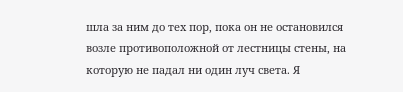шла за ним до тех пор, пока он не остановился возле противоположной от лестницы стены, на которую не падал ни один луч света. Я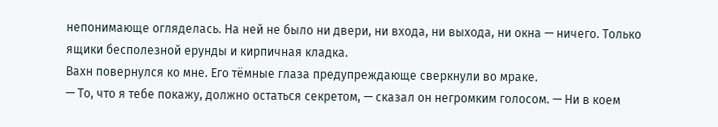непонимающе огляделась. На ней не было ни двери, ни входа, ни выхода, ни окна — ничего. Только ящики бесполезной ерунды и кирпичная кладка.
Вахн повернулся ко мне. Его тёмные глаза предупреждающе сверкнули во мраке.
— То, что я тебе покажу, должно остаться секретом, — сказал он негромким голосом. — Ни в коем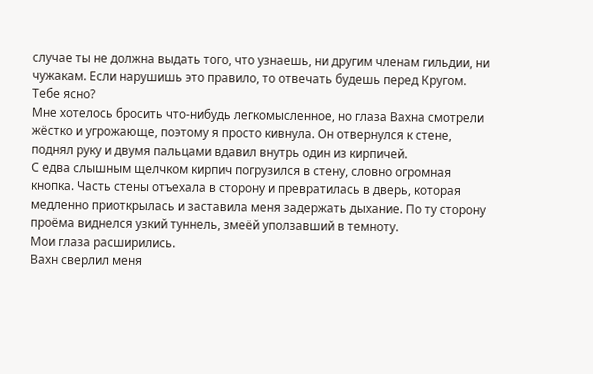случае ты не должна выдать того, что узнаешь, ни другим членам гильдии, ни чужакам. Если нарушишь это правило, то отвечать будешь перед Кругом. Тебе ясно?
Мне хотелось бросить что-нибудь легкомысленное, но глаза Вахна смотрели жёстко и угрожающе, поэтому я просто кивнула. Он отвернулся к стене, поднял руку и двумя пальцами вдавил внутрь один из кирпичей.
С едва слышным щелчком кирпич погрузился в стену, словно огромная кнопка. Часть стены отъехала в сторону и превратилась в дверь, которая медленно приоткрылась и заставила меня задержать дыхание. По ту сторону проёма виднелся узкий туннель, змеёй уползавший в темноту.
Мои глаза расширились.
Вахн сверлил меня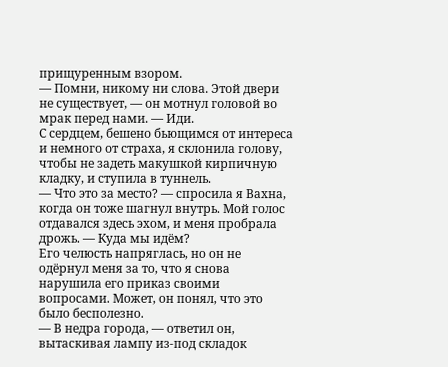прищуренным взором.
— Помни, никому ни слова. Этой двери не существует, — он мотнул головой во мрак перед нами. — Иди.
С сердцем, бешено бьющимся от интереса и немного от страха, я склонила голову, чтобы не задеть макушкой кирпичную кладку, и ступила в туннель.
— Что это за место? — спросила я Вахна, когда он тоже шагнул внутрь. Мой голос отдавался здесь эхом, и меня пробрала дрожь. — Куда мы идём?
Его челюсть напряглась, но он не одёрнул меня за то, что я снова нарушила его приказ своими вопросами. Может, он понял, что это было бесполезно.
— В недра города, — ответил он, вытаскивая лампу из-под складок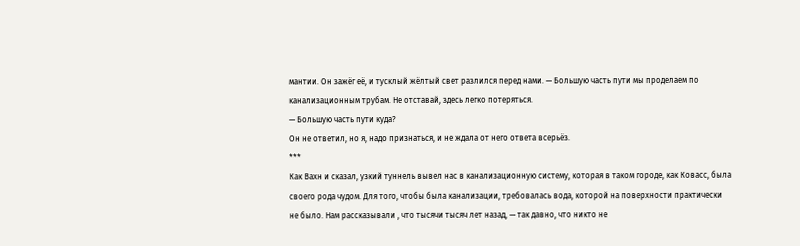мантии. Он зажёг её, и тусклый жёлтый свет разлился перед нами. — Большую часть пути мы проделаем по канализационным трубам. Не отставай, здесь легко потеряться.
— Большую часть пути куда?
Он не ответил, но я, надо признаться, и не ждала от него ответа всерьёз.
***
Как Вахн и сказал, узкий туннель вывел нас в канализационную систему, которая в таком городе, как Ковасс, была своего рода чудом. Для того, чтобы была канализации, требовалась вода, которой на поверхности практически не было. Нам рассказывали , что тысячи тысяч лет назад, — так давно, что никто не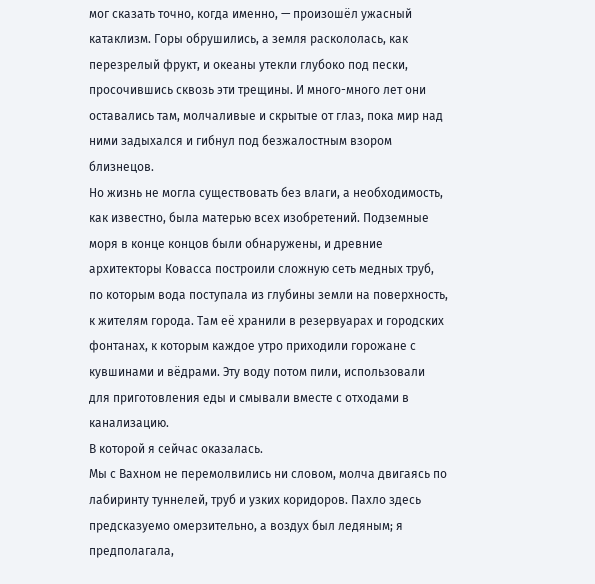мог сказать точно, когда именно, — произошёл ужасный катаклизм. Горы обрушились, а земля раскололась, как перезрелый фрукт, и океаны утекли глубоко под пески, просочившись сквозь эти трещины. И много-много лет они оставались там, молчаливые и скрытые от глаз, пока мир над ними задыхался и гибнул под безжалостным взором близнецов.
Но жизнь не могла существовать без влаги, а необходимость, как известно, была матерью всех изобретений. Подземные моря в конце концов были обнаружены, и древние архитекторы Ковасса построили сложную сеть медных труб, по которым вода поступала из глубины земли на поверхность, к жителям города. Там её хранили в резервуарах и городских фонтанах, к которым каждое утро приходили горожане с кувшинами и вёдрами. Эту воду потом пили, использовали для приготовления еды и смывали вместе с отходами в канализацию.
В которой я сейчас оказалась.
Мы с Вахном не перемолвились ни словом, молча двигаясь по лабиринту туннелей, труб и узких коридоров. Пахло здесь предсказуемо омерзительно, а воздух был ледяным; я предполагала,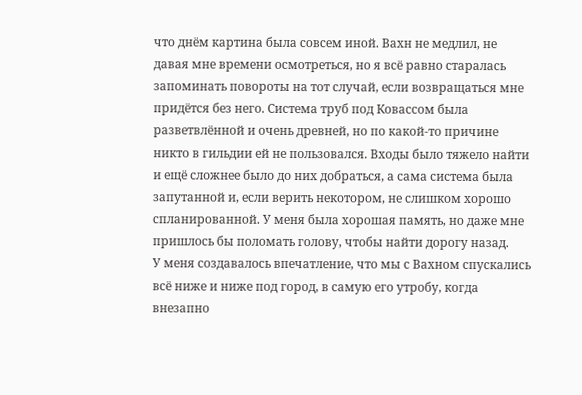что днём картина была совсем иной. Вахн не медлил, не давая мне времени осмотреться, но я всё равно старалась запоминать повороты на тот случай, если возвращаться мне придётся без него. Система труб под Ковассом была разветвлённой и очень древней, но по какой-то причине никто в гильдии ей не пользовался. Входы было тяжело найти и ещё сложнее было до них добраться, а сама система была запутанной и, если верить некотором, не слишком хорошо спланированной. У меня была хорошая память, но даже мне пришлось бы поломать голову, чтобы найти дорогу назад.
У меня создавалось впечатление, что мы с Вахном спускались всё ниже и ниже под город, в самую его утробу, когда внезапно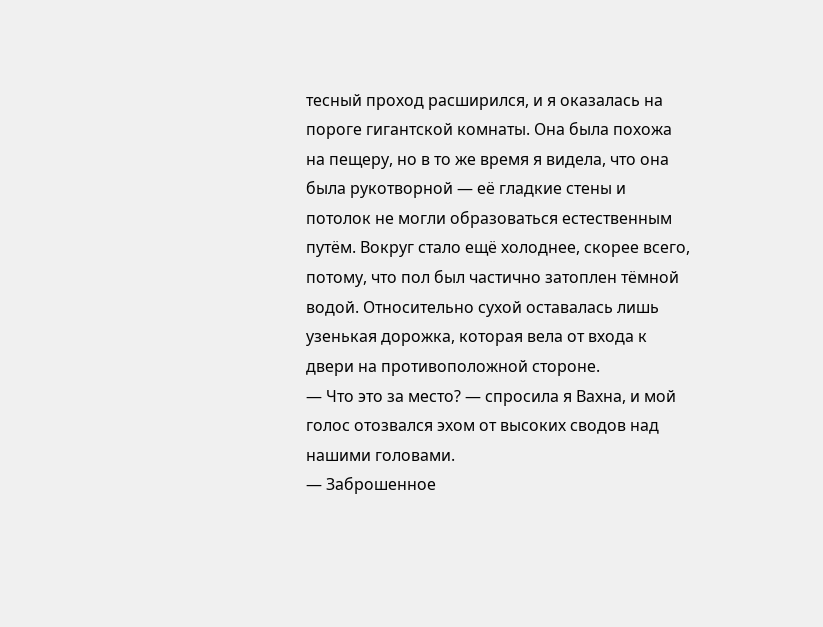тесный проход расширился, и я оказалась на пороге гигантской комнаты. Она была похожа на пещеру, но в то же время я видела, что она была рукотворной — её гладкие стены и потолок не могли образоваться естественным путём. Вокруг стало ещё холоднее, скорее всего, потому, что пол был частично затоплен тёмной водой. Относительно сухой оставалась лишь узенькая дорожка, которая вела от входа к двери на противоположной стороне.
— Что это за место? — спросила я Вахна, и мой голос отозвался эхом от высоких сводов над нашими головами.
— Заброшенное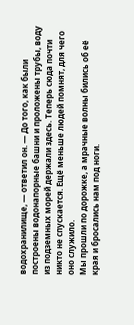водохранилище, — ответил он. — До того, как были построены водонапорные башни и проложены трубы, воду из подземных морей держали здесь. Теперь сюда почти никто не спускается. Ещё меньше людей помнят, для чего оно служило.
Мы прошли по дорожке, а мрачные волны бились об её края и бросались нам под ноги.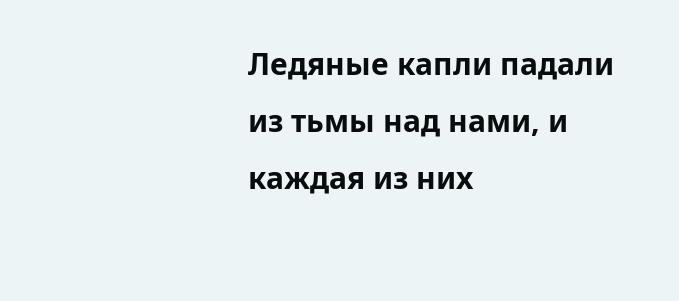Ледяные капли падали из тьмы над нами, и каждая из них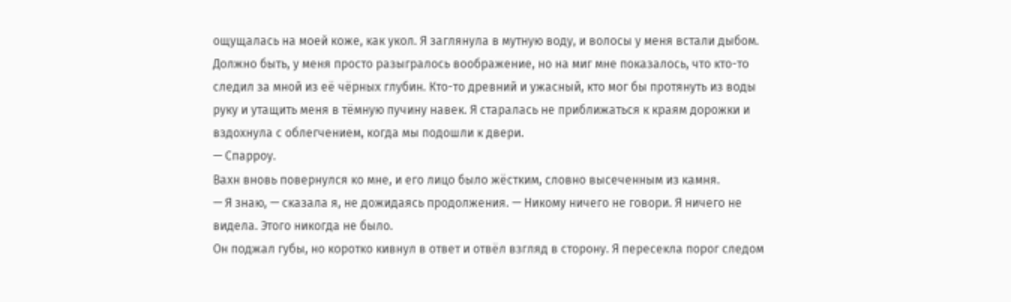ощущалась на моей коже, как укол. Я заглянула в мутную воду, и волосы у меня встали дыбом. Должно быть, у меня просто разыгралось воображение, но на миг мне показалось, что кто-то следил за мной из её чёрных глубин. Кто-то древний и ужасный, кто мог бы протянуть из воды руку и утащить меня в тёмную пучину навек. Я старалась не приближаться к краям дорожки и вздохнула с облегчением, когда мы подошли к двери.
— Спарроу.
Вахн вновь повернулся ко мне, и его лицо было жёстким, словно высеченным из камня.
— Я знаю, — сказала я, не дожидаясь продолжения. — Никому ничего не говори. Я ничего не видела. Этого никогда не было.
Он поджал губы, но коротко кивнул в ответ и отвёл взгляд в сторону. Я пересекла порог следом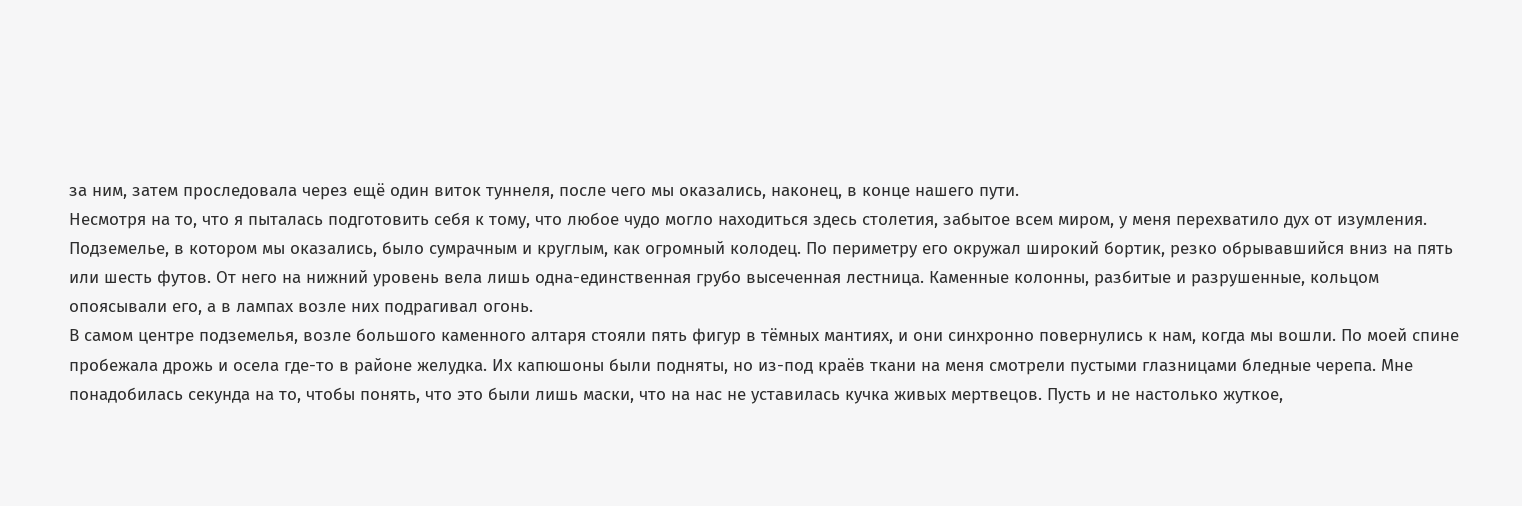за ним, затем проследовала через ещё один виток туннеля, после чего мы оказались, наконец, в конце нашего пути.
Несмотря на то, что я пыталась подготовить себя к тому, что любое чудо могло находиться здесь столетия, забытое всем миром, у меня перехватило дух от изумления. Подземелье, в котором мы оказались, было сумрачным и круглым, как огромный колодец. По периметру его окружал широкий бортик, резко обрывавшийся вниз на пять или шесть футов. От него на нижний уровень вела лишь одна-единственная грубо высеченная лестница. Каменные колонны, разбитые и разрушенные, кольцом опоясывали его, а в лампах возле них подрагивал огонь.
В самом центре подземелья, возле большого каменного алтаря стояли пять фигур в тёмных мантиях, и они синхронно повернулись к нам, когда мы вошли. По моей спине пробежала дрожь и осела где-то в районе желудка. Их капюшоны были подняты, но из-под краёв ткани на меня смотрели пустыми глазницами бледные черепа. Мне понадобилась секунда на то, чтобы понять, что это были лишь маски, что на нас не уставилась кучка живых мертвецов. Пусть и не настолько жуткое,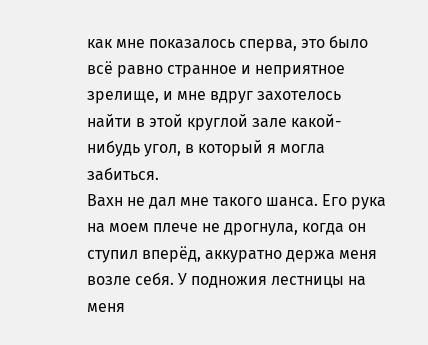как мне показалось сперва, это было всё равно странное и неприятное зрелище, и мне вдруг захотелось найти в этой круглой зале какой-нибудь угол, в который я могла забиться.
Вахн не дал мне такого шанса. Его рука на моем плече не дрогнула, когда он ступил вперёд, аккуратно держа меня возле себя. У подножия лестницы на меня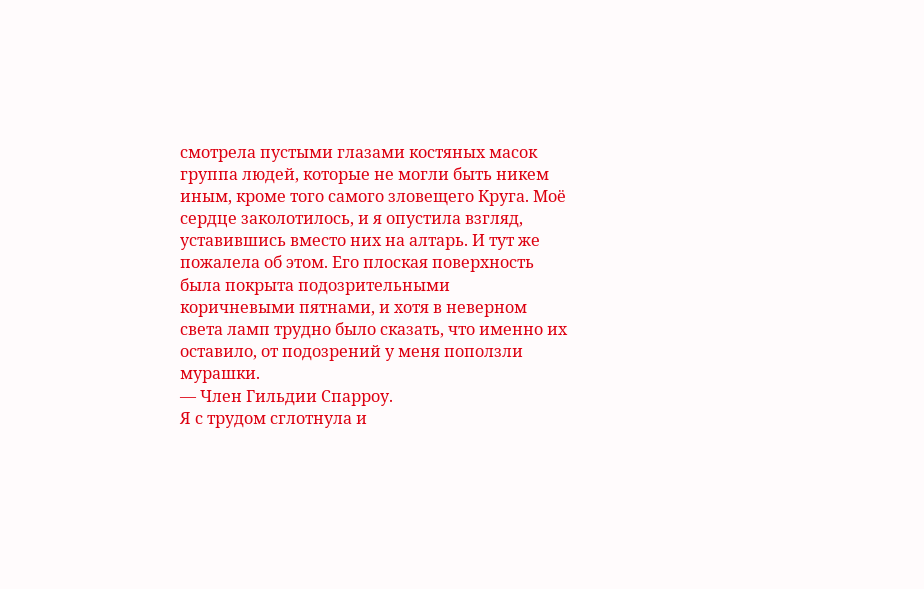смотрела пустыми глазами костяных масок группа людей, которые не могли быть никем иным, кроме того самого зловещего Круга. Моё сердце заколотилось, и я опустила взгляд, уставившись вместо них на алтарь. И тут же пожалела об этом. Его плоская поверхность была покрыта подозрительными коричневыми пятнами, и хотя в неверном света ламп трудно было сказать, что именно их оставило, от подозрений у меня поползли мурашки.
— Член Гильдии Спарроу.
Я с трудом сглотнула и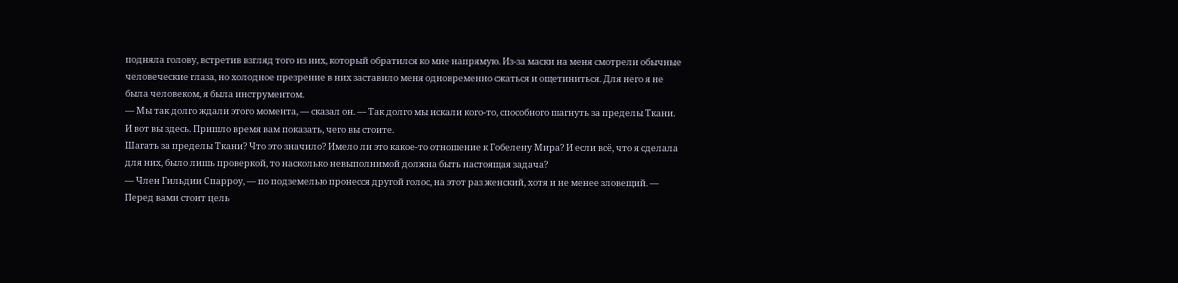подняла голову, встретив взгляд того из них, который обратился ко мне напрямую. Из-за маски на меня смотрели обычные человеческие глаза, но холодное презрение в них заставило меня одновременно сжаться и ощетиниться. Для него я не была человеком, я была инструментом.
— Мы так долго ждали этого момента, — сказал он. — Так долго мы искали кого-то, способного шагнуть за пределы Ткани. И вот вы здесь. Пришло время вам показать, чего вы стоите.
Шагать за пределы Ткани? Что это значило? Имело ли это какое-то отношение к Гобелену Мира? И если всё, что я сделала для них, было лишь проверкой, то насколько невыполнимой должна быть настоящая задача?
— Член Гильдии Спарроу, — по подземелью пронесся другой голос, на этот раз женский, хотя и не менее зловещий. — Перед вами стоит цель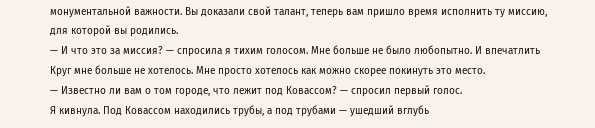монументальной важности. Вы доказали свой талант, теперь вам пришло время исполнить ту миссию, для которой вы родились.
— И что это за миссия? — спросила я тихим голосом. Мне больше не было любопытно. И впечатлить Круг мне больше не хотелось. Мне просто хотелось как можно скорее покинуть это место.
— Известно ли вам о том городе, что лежит под Ковассом? — спросил первый голос.
Я кивнула. Под Ковассом находились трубы, а под трубами — ушедший вглубь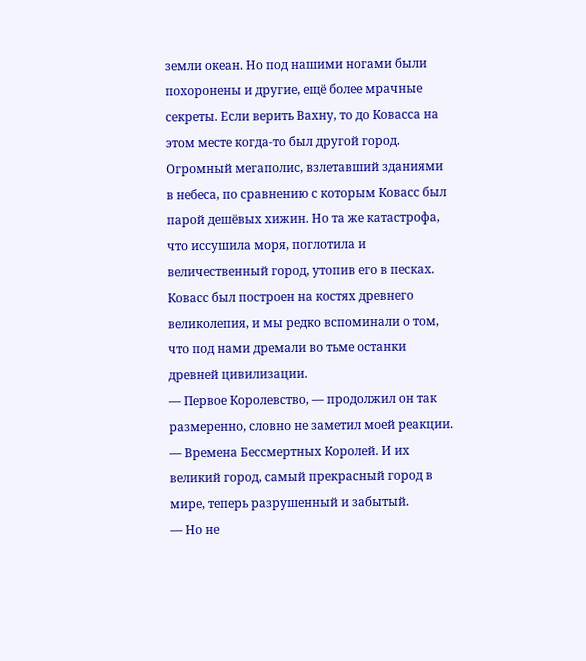земли океан. Но под нашими ногами были похоронены и другие, ещё более мрачные секреты. Если верить Вахну, то до Ковасса на этом месте когда-то был другой город. Огромный мегаполис, взлетавший зданиями в небеса, по сравнению с которым Ковасс был парой дешёвых хижин. Но та же катастрофа, что иссушила моря, поглотила и величественный город, утопив его в песках. Ковасс был построен на костях древнего великолепия, и мы редко вспоминали о том, что под нами дремали во тьме останки древней цивилизации.
— Первое Королевство, — продолжил он так размеренно, словно не заметил моей реакции. — Времена Бессмертных Королей. И их великий город, самый прекрасный город в мире, теперь разрушенный и забытый.
— Но не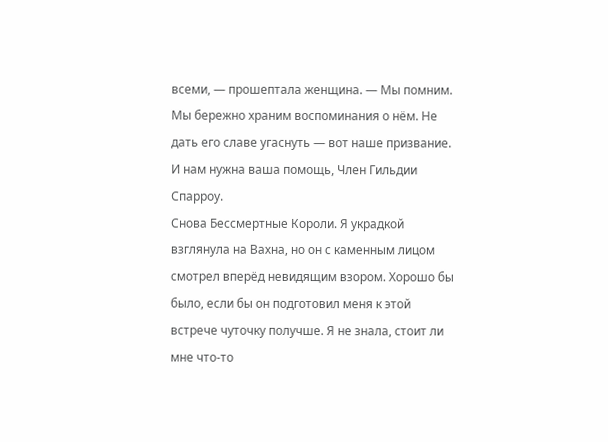всеми, — прошептала женщина. — Мы помним. Мы бережно храним воспоминания о нём. Не дать его славе угаснуть — вот наше призвание. И нам нужна ваша помощь, Член Гильдии Спарроу.
Снова Бессмертные Короли. Я украдкой взглянула на Вахна, но он с каменным лицом смотрел вперёд невидящим взором. Хорошо бы было, если бы он подготовил меня к этой встрече чуточку получше. Я не знала, стоит ли мне что-то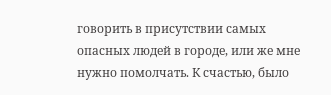говорить в присутствии самых опасных людей в городе, или же мне нужно помолчать. К счастью, было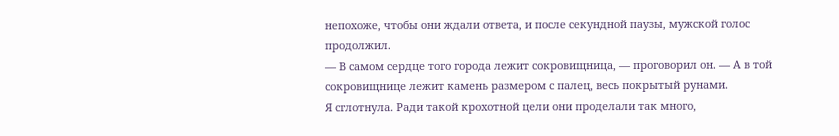непохоже, чтобы они ждали ответа, и после секундной паузы, мужской голос продолжил.
— В самом сердце того города лежит сокровищница, — проговорил он. — А в той сокровищнице лежит камень размером с палец, весь покрытый рунами.
Я сглотнула. Ради такой крохотной цели они проделали так много,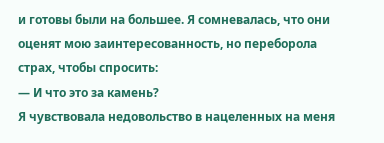и готовы были на большее. Я сомневалась, что они оценят мою заинтересованность, но переборола страх, чтобы спросить:
— И что это за камень?
Я чувствовала недовольство в нацеленных на меня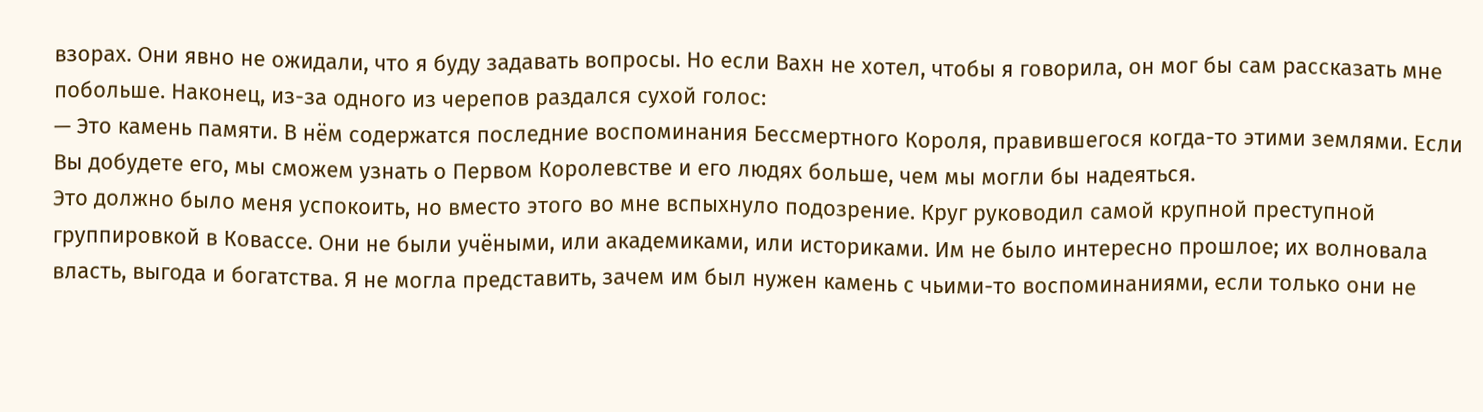взорах. Они явно не ожидали, что я буду задавать вопросы. Но если Вахн не хотел, чтобы я говорила, он мог бы сам рассказать мне побольше. Наконец, из-за одного из черепов раздался сухой голос:
— Это камень памяти. В нём содержатся последние воспоминания Бессмертного Короля, правившегося когда-то этими землями. Если Вы добудете его, мы сможем узнать о Первом Королевстве и его людях больше, чем мы могли бы надеяться.
Это должно было меня успокоить, но вместо этого во мне вспыхнуло подозрение. Круг руководил самой крупной преступной группировкой в Ковассе. Они не были учёными, или академиками, или историками. Им не было интересно прошлое; их волновала власть, выгода и богатства. Я не могла представить, зачем им был нужен камень с чьими-то воспоминаниями, если только они не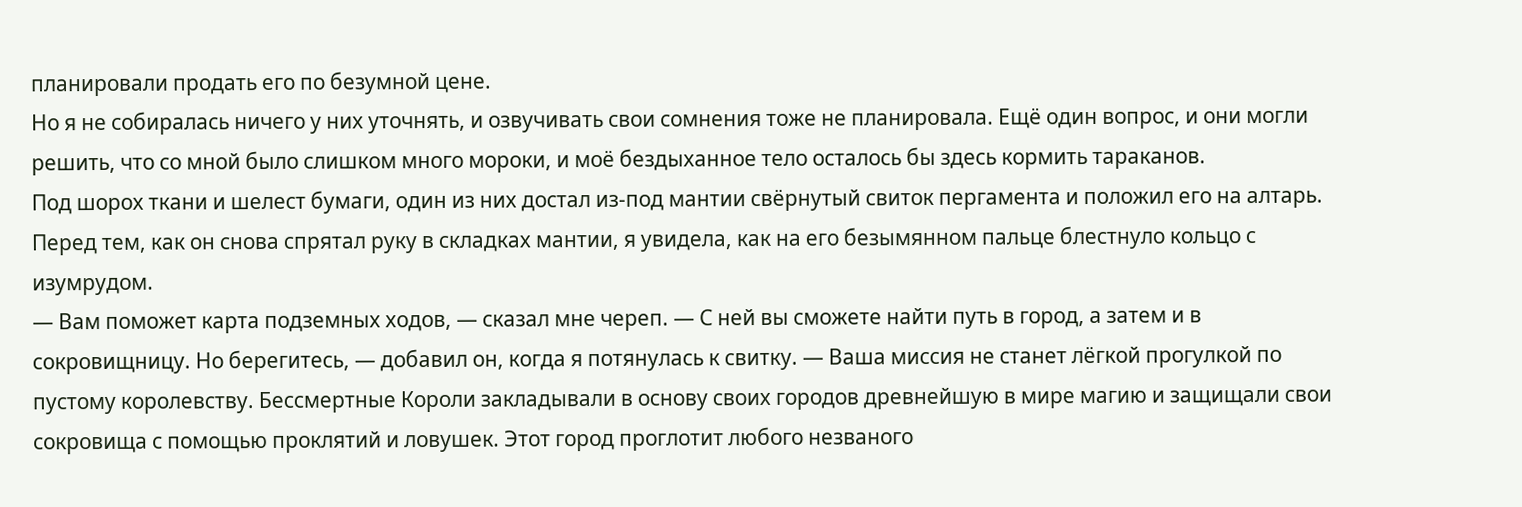планировали продать его по безумной цене.
Но я не собиралась ничего у них уточнять, и озвучивать свои сомнения тоже не планировала. Ещё один вопрос, и они могли решить, что со мной было слишком много мороки, и моё бездыханное тело осталось бы здесь кормить тараканов.
Под шорох ткани и шелест бумаги, один из них достал из-под мантии свёрнутый свиток пергамента и положил его на алтарь. Перед тем, как он снова спрятал руку в складках мантии, я увидела, как на его безымянном пальце блестнуло кольцо с изумрудом.
— Вам поможет карта подземных ходов, — сказал мне череп. — С ней вы сможете найти путь в город, а затем и в сокровищницу. Но берегитесь, — добавил он, когда я потянулась к свитку. — Ваша миссия не станет лёгкой прогулкой по пустому королевству. Бессмертные Короли закладывали в основу своих городов древнейшую в мире магию и защищали свои сокровища с помощью проклятий и ловушек. Этот город проглотит любого незваного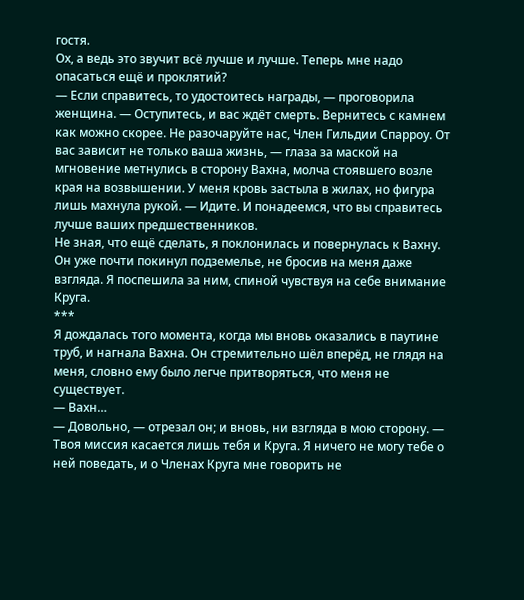гостя.
Ох, а ведь это звучит всё лучше и лучше. Теперь мне надо опасаться ещё и проклятий?
— Если справитесь, то удостоитесь награды, — проговорила женщина. — Оступитесь, и вас ждёт смерть. Вернитесь с камнем как можно скорее. Не разочаруйте нас, Член Гильдии Спарроу. От вас зависит не только ваша жизнь, — глаза за маской на мгновение метнулись в сторону Вахна, молча стоявшего возле края на возвышении. У меня кровь застыла в жилах, но фигура лишь махнула рукой. — Идите. И понадеемся, что вы справитесь лучше ваших предшественников.
Не зная, что ещё сделать, я поклонилась и повернулась к Вахну. Он уже почти покинул подземелье, не бросив на меня даже взгляда. Я поспешила за ним, спиной чувствуя на себе внимание Круга.
***
Я дождалась того момента, когда мы вновь оказались в паутине труб, и нагнала Вахна. Он стремительно шёл вперёд, не глядя на меня, словно ему было легче притворяться, что меня не существует.
— Вахн…
— Довольно, — отрезал он; и вновь, ни взгляда в мою сторону. — Твоя миссия касается лишь тебя и Круга. Я ничего не могу тебе о ней поведать, и о Членах Круга мне говорить не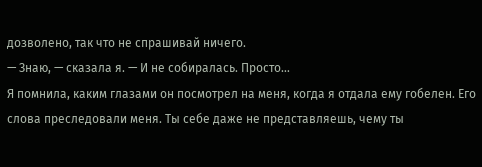дозволено, так что не спрашивай ничего.
— Знаю, — сказала я. — И не собиралась. Просто…
Я помнила, каким глазами он посмотрел на меня, когда я отдала ему гобелен. Его слова преследовали меня. Ты себе даже не представляешь, чему ты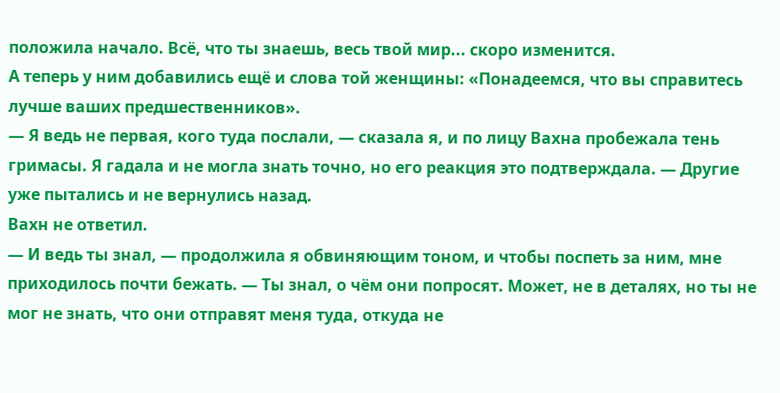положила начало. Всё, что ты знаешь, весь твой мир... скоро изменится.
А теперь у ним добавились ещё и слова той женщины: «Понадеемся, что вы справитесь лучше ваших предшественников».
— Я ведь не первая, кого туда послали, — сказала я, и по лицу Вахна пробежала тень гримасы. Я гадала и не могла знать точно, но его реакция это подтверждала. — Другие уже пытались и не вернулись назад.
Вахн не ответил.
— И ведь ты знал, — продолжила я обвиняющим тоном, и чтобы поспеть за ним, мне приходилось почти бежать. — Ты знал, о чём они попросят. Может, не в деталях, но ты не мог не знать, что они отправят меня туда, откуда не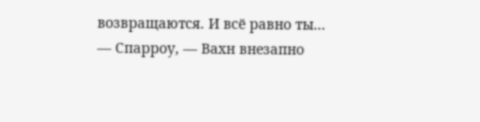возвращаются. И всё равно ты…
— Спарроу, — Вахн внезапно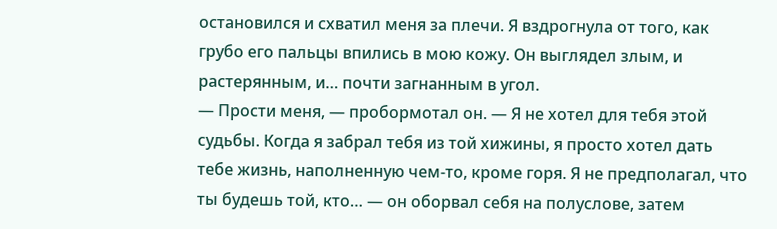остановился и схватил меня за плечи. Я вздрогнула от того, как грубо его пальцы впились в мою кожу. Он выглядел злым, и растерянным, и… почти загнанным в угол.
— Прости меня, — пробормотал он. — Я не хотел для тебя этой судьбы. Когда я забрал тебя из той хижины, я просто хотел дать тебе жизнь, наполненную чем-то, кроме горя. Я не предполагал, что ты будешь той, кто… — он оборвал себя на полуслове, затем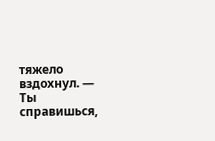тяжело вздохнул. — Ты справишься,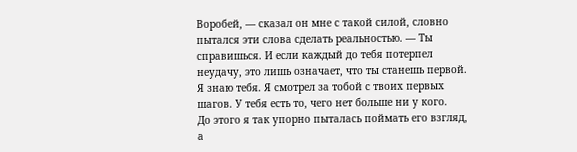Воробей, — сказал он мне с такой силой, словно пытался эти слова сделать реальностью. — Ты справишься. И если каждый до тебя потерпел неудачу, это лишь означает, что ты станешь первой. Я знаю тебя. Я смотрел за тобой с твоих первых шагов. У тебя есть то, чего нет больше ни у кого.
До этого я так упорно пыталась поймать его взгляд, а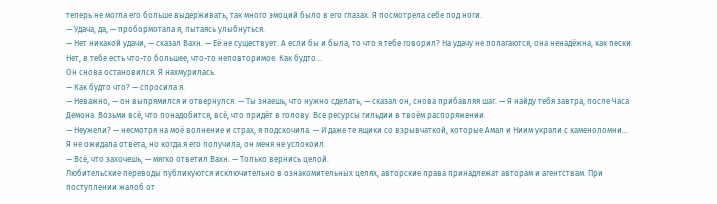теперь не могла его больше выдерживать, так много эмоций было в его глазах. Я посмотрела себе под ноги.
— Удача, да, — пробормотала я, пытаясь улыбнуться.
— Нет никакой удачи, — сказал Вахн. — Её не существует. А если бы и была, то что я тебе говорил? На удачу не полагаются, она ненадёжна, как пески. Нет, в тебе есть что-то большее, что-то неповторимое. Как будто…
Он снова остановился. Я нахмурилась.
— Как будто что? — спросила я.
— Неважно, — он выпрямился и отвернулся. — Ты знаешь, что нужно сделать, — сказал он, снова прибавляя шаг. — Я найду тебя завтра, после Часа Демона. Возьми всё, что понадобится, всё, что придёт в голову. Все ресурсы гильдии в твоём распоряжении.
— Неужели? — несмотря на моё волнение и страх, я подскочила. — И даже те ящики со взрывчаткой, которые Амал и Ниим украли с каменоломни…
Я не ожидала ответа, но когда я его получила, он меня не успокоил.
— Всё, что захочешь, — мягко ответил Вахн. — Только вернись целой.
Любительские переводы публикуются исключительно в ознакомительных целях, авторские права принадлежат авторам и агентствам. При поступлении жалоб от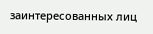заинтересованных лиц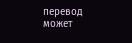перевод может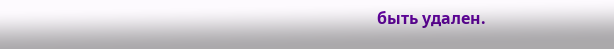быть удален.